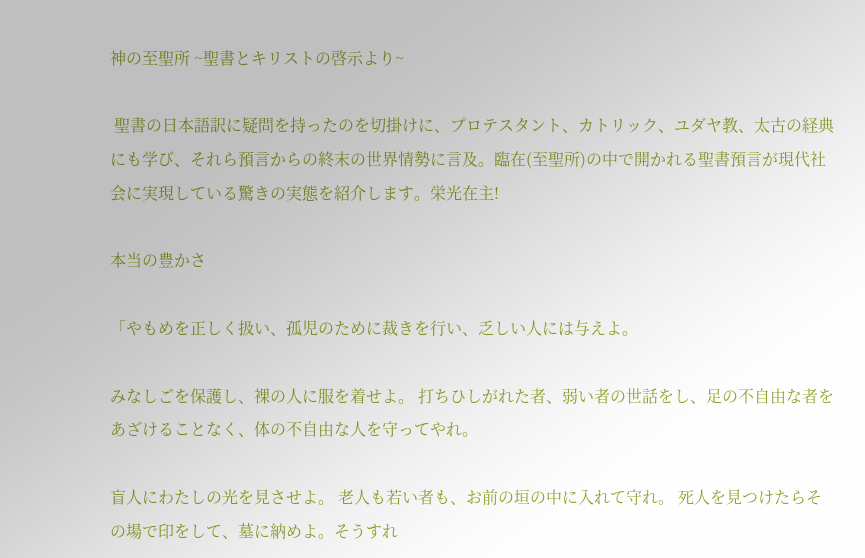神の至聖所 ~聖書とキリストの啓示より~

 聖書の日本語訳に疑問を持ったのを切掛けに、プロテスタント、カトリック、ユダヤ教、太古の経典にも学び、それら預言からの終末の世界情勢に言及。臨在(至聖所)の中で開かれる聖書預言が現代社会に実現している驚きの実態を紹介します。栄光在主!

本当の豊かさ

「やもめを正しく扱い、孤児のために裁きを行い、乏しい人には与えよ。

みなしごを保護し、裸の人に服を着せよ。 打ちひしがれた者、弱い者の世話をし、足の不自由な者をあざけることなく、体の不自由な人を守ってやれ。

盲人にわたしの光を見させよ。 老人も若い者も、お前の垣の中に入れて守れ。 死人を見つけたらその場で印をして、墓に納めよ。そうすれ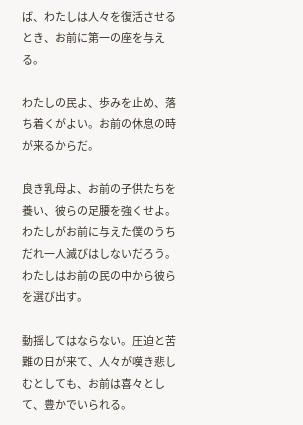ば、わたしは人々を復活させるとき、お前に第一の座を与える。

わたしの民よ、歩みを止め、落ち着くがよい。お前の休息の時が来るからだ。

良き乳母よ、お前の子供たちを養い、彼らの足腰を強くせよ。 わたしがお前に与えた僕のうちだれ一人滅びはしないだろう。わたしはお前の民の中から彼らを選び出す。

動揺してはならない。圧迫と苦難の日が来て、人々が嘆き悲しむとしても、お前は喜々として、豊かでいられる。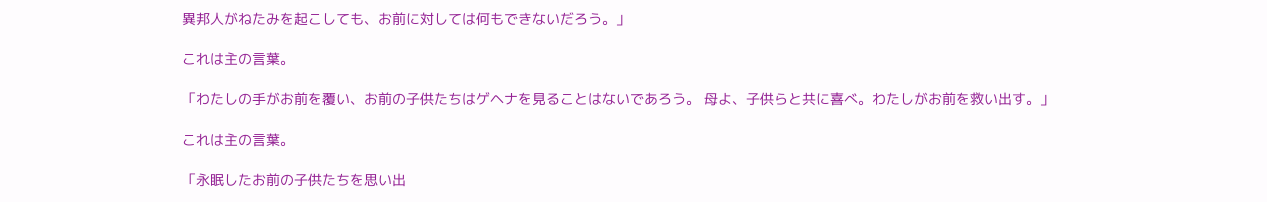異邦人がねたみを起こしても、お前に対しては何もできないだろう。」

これは主の言葉。

「わたしの手がお前を覆い、お前の子供たちはゲヘナを見ることはないであろう。 母よ、子供らと共に喜べ。わたしがお前を救い出す。」

これは主の言葉。

「永眠したお前の子供たちを思い出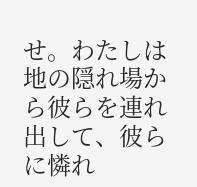せ。わたしは地の隠れ場から彼らを連れ出して、彼らに憐れ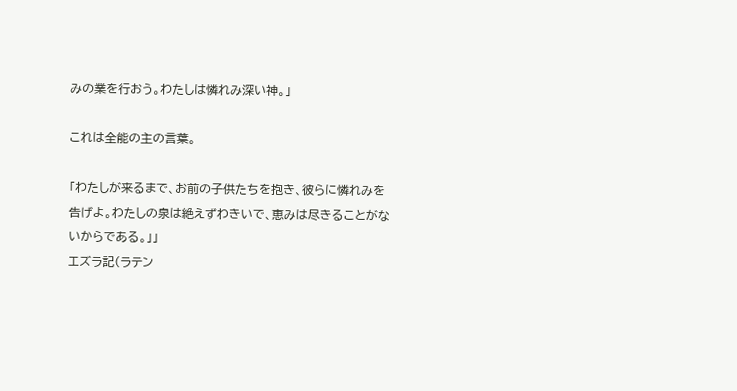みの業を行おう。わたしは憐れみ深い神。」

これは全能の主の言葉。

「わたしが来るまで、お前の子供たちを抱き、彼らに憐れみを告げよ。わたしの泉は絶えずわきいで、恵みは尽きることがないからである。」」
エズラ記(ラテン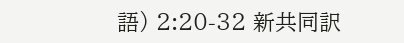語) 2:20-32 新共同訳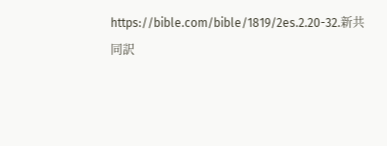https://bible.com/bible/1819/2es.2.20-32.新共同訳